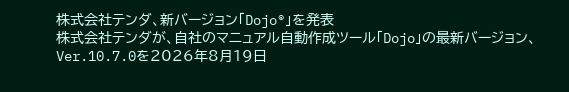株式会社テンダ、新バージョン「Dojo®」を発表
株式会社テンダが、自社のマニュアル自動作成ツール「Dojo」の最新バージョン、Ver.10.7.0を2026年8月19日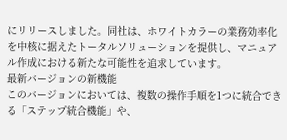にリリースしました。同社は、ホワイトカラーの業務効率化を中核に据えたトータルソリューションを提供し、マニュアル作成における新たな可能性を追求しています。
最新バージョンの新機能
このバージョンにおいては、複数の操作手順を1つに統合できる「ステップ統合機能」や、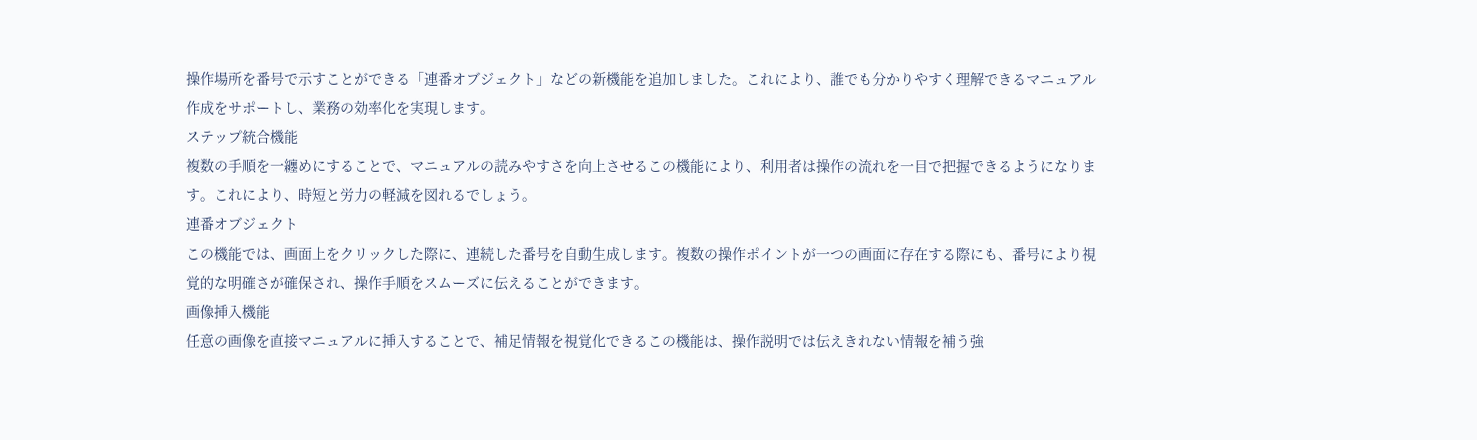操作場所を番号で示すことができる「連番オブジェクト」などの新機能を追加しました。これにより、誰でも分かりやすく理解できるマニュアル作成をサポートし、業務の効率化を実現します。
ステップ統合機能
複数の手順を一纏めにすることで、マニュアルの読みやすさを向上させるこの機能により、利用者は操作の流れを一目で把握できるようになります。これにより、時短と労力の軽減を図れるでしょう。
連番オブジェクト
この機能では、画面上をクリックした際に、連続した番号を自動生成します。複数の操作ポイントが一つの画面に存在する際にも、番号により視覚的な明確さが確保され、操作手順をスムーズに伝えることができます。
画像挿入機能
任意の画像を直接マニュアルに挿入することで、補足情報を視覚化できるこの機能は、操作説明では伝えきれない情報を補う強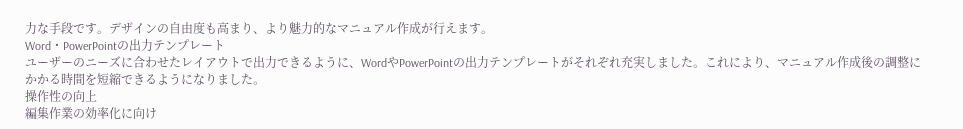力な手段です。デザインの自由度も高まり、より魅力的なマニュアル作成が行えます。
Word・PowerPointの出力テンプレート
ユーザーのニーズに合わせたレイアウトで出力できるように、WordやPowerPointの出力テンプレートがそれぞれ充実しました。これにより、マニュアル作成後の調整にかかる時間を短縮できるようになりました。
操作性の向上
編集作業の効率化に向け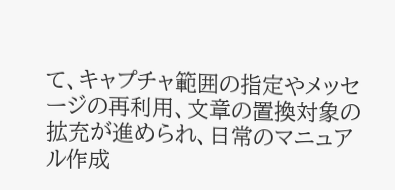て、キャプチャ範囲の指定やメッセージの再利用、文章の置換対象の拡充が進められ、日常のマニュアル作成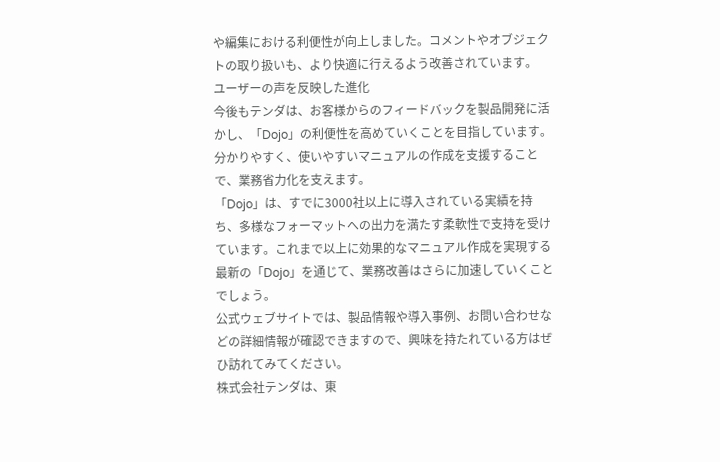や編集における利便性が向上しました。コメントやオブジェクトの取り扱いも、より快適に行えるよう改善されています。
ユーザーの声を反映した進化
今後もテンダは、お客様からのフィードバックを製品開発に活かし、「Dojo」の利便性を高めていくことを目指しています。分かりやすく、使いやすいマニュアルの作成を支援することで、業務省力化を支えます。
「Dojo」は、すでに3000社以上に導入されている実績を持ち、多様なフォーマットへの出力を満たす柔軟性で支持を受けています。これまで以上に効果的なマニュアル作成を実現する最新の「Dojo」を通じて、業務改善はさらに加速していくことでしょう。
公式ウェブサイトでは、製品情報や導入事例、お問い合わせなどの詳細情報が確認できますので、興味を持たれている方はぜひ訪れてみてください。
株式会社テンダは、東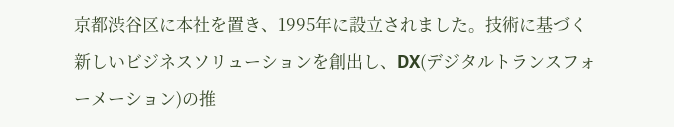京都渋谷区に本社を置き、1995年に設立されました。技術に基づく新しいビジネスソリューションを創出し、DX(デジタルトランスフォーメーション)の推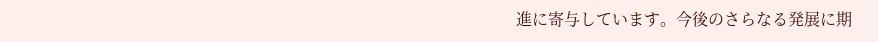進に寄与しています。今後のさらなる発展に期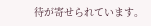待が寄せられています。